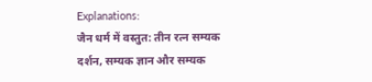Explanations:
जैन धर्म में वस्तुत: तीन रत्न सम्यक दर्शन, सम्यक ज्ञान और सम्यक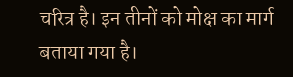चरित्र है। इन तीनों को मोक्ष का मार्ग बताया गया है।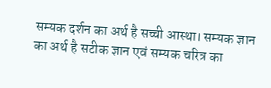सम्यक दर्शन का अर्थ है सच्ची आस्था। सम्यक ज्ञान का अर्थ है सटीक ज्ञान एवं सम्यक चरित्र का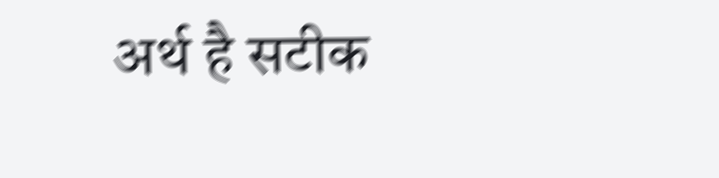अर्थ है सटीक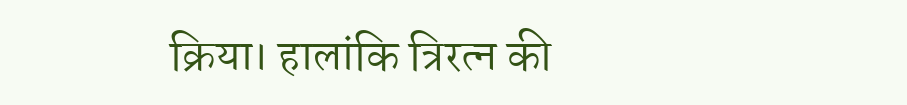क्रिया। हालांकि त्रिरत्न की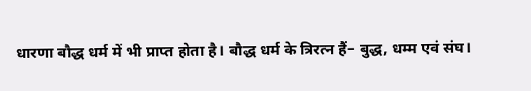धारणा बौद्ध धर्म में भी प्राप्त होता है। बौद्ध धर्म के त्रिरत्न हैं– बुद्ध, धम्म एवं संघ।